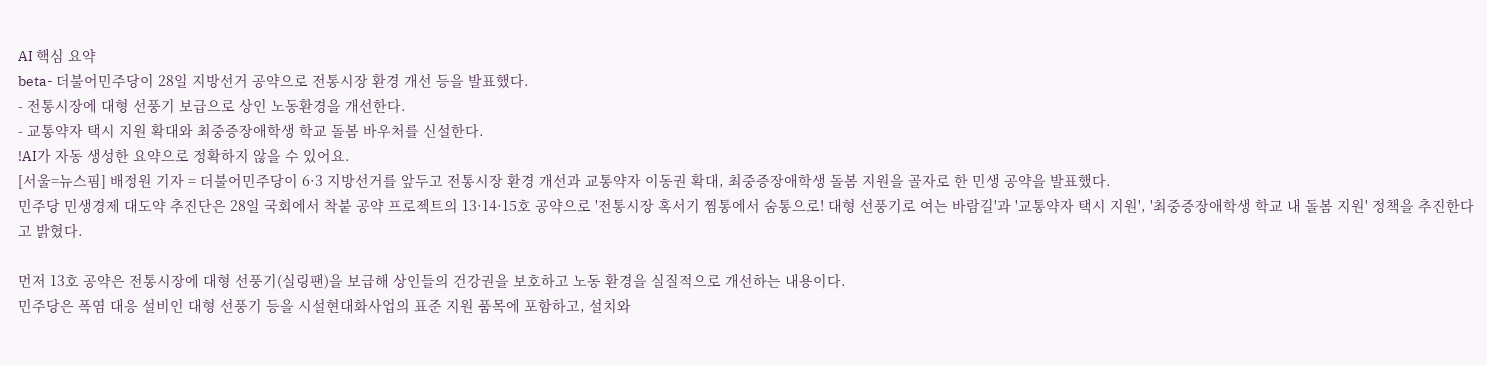AI 핵심 요약
beta- 더불어민주당이 28일 지방선거 공약으로 전통시장 환경 개선 등을 발표했다.
- 전통시장에 대형 선풍기 보급으로 상인 노동환경을 개선한다.
- 교통약자 택시 지원 확대와 최중증장애학생 학교 돌봄 바우처를 신설한다.
!AI가 자동 생성한 요약으로 정확하지 않을 수 있어요.
[서울=뉴스핌] 배정원 기자 = 더불어민주당이 6·3 지방선거를 앞두고 전통시장 환경 개선과 교통약자 이동권 확대, 최중증장애학생 돌봄 지원을 골자로 한 민생 공약을 발표했다.
민주당 민생경제 대도약 추진단은 28일 국회에서 착붙 공약 프로젝트의 13·14·15호 공약으로 '전통시장 혹서기 찜통에서 숨통으로! 대형 선풍기로 여는 바람길'과 '교통약자 택시 지원', '최중증장애학생 학교 내 돌봄 지원' 정책을 추진한다고 밝혔다.

먼저 13호 공약은 전통시장에 대형 선풍기(실링팬)을 보급해 상인들의 건강권을 보호하고 노동 환경을 실질적으로 개선하는 내용이다.
민주당은 폭염 대응 설비인 대형 선풍기 등을 시설현대화사업의 표준 지원 품목에 포함하고, 설치와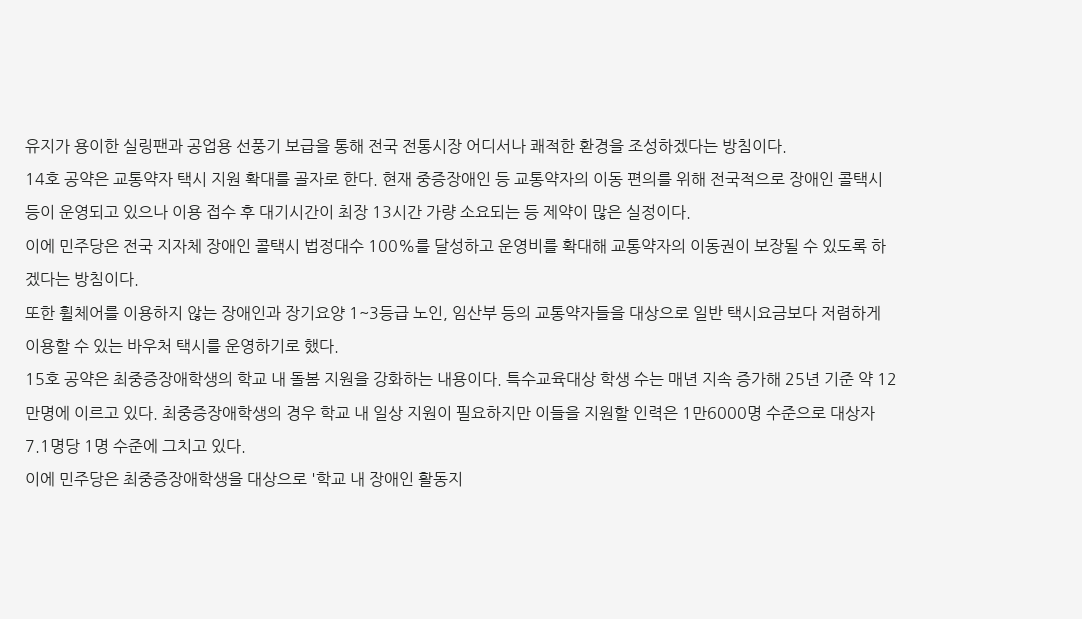유지가 용이한 실링팬과 공업용 선풍기 보급을 통해 전국 전통시장 어디서나 쾌적한 환경을 조성하겠다는 방침이다.
14호 공약은 교통약자 택시 지원 확대를 골자로 한다. 현재 중증장애인 등 교통약자의 이동 편의를 위해 전국적으로 장애인 콜택시 등이 운영되고 있으나 이용 접수 후 대기시간이 최장 13시간 가량 소요되는 등 제약이 많은 실정이다.
이에 민주당은 전국 지자체 장애인 콜택시 법정대수 100%를 달성하고 운영비를 확대해 교통약자의 이동권이 보장될 수 있도록 하겠다는 방침이다.
또한 휠체어를 이용하지 않는 장애인과 장기요양 1~3등급 노인, 임산부 등의 교통약자들을 대상으로 일반 택시요금보다 저렴하게 이용할 수 있는 바우처 택시를 운영하기로 했다.
15호 공약은 최중증장애학생의 학교 내 돌봄 지원을 강화하는 내용이다. 특수교육대상 학생 수는 매년 지속 증가해 25년 기준 약 12만명에 이르고 있다. 최중증장애학생의 경우 학교 내 일상 지원이 필요하지만 이들을 지원할 인력은 1만6000명 수준으로 대상자 7.1명당 1명 수준에 그치고 있다.
이에 민주당은 최중증장애학생을 대상으로 '학교 내 장애인 활동지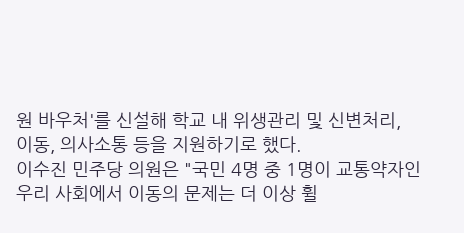원 바우처'를 신설해 학교 내 위생관리 및 신변처리, 이동, 의사소통 등을 지원하기로 했다.
이수진 민주당 의원은 "국민 4명 중 1명이 교통약자인 우리 사회에서 이동의 문제는 더 이상 휠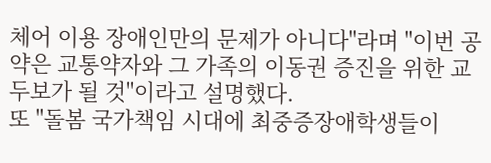체어 이용 장애인만의 문제가 아니다"라며 "이번 공약은 교통약자와 그 가족의 이동권 증진을 위한 교두보가 될 것"이라고 설명했다.
또 "돌봄 국가책임 시대에 최중증장애학생들이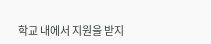학교 내에서 지원을 받지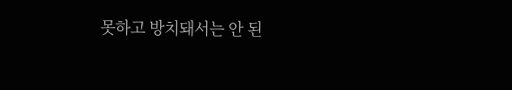못하고 방치돼서는 안 된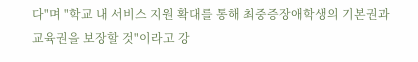다"며 "학교 내 서비스 지원 확대를 통해 최중증장애학생의 기본권과 교육권을 보장할 것"이라고 강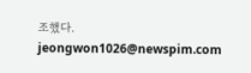조했다.
jeongwon1026@newspim.com